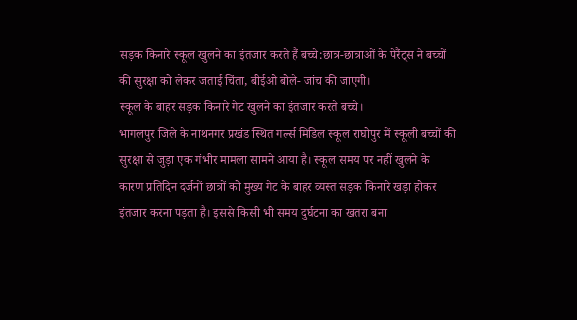सड़क किनारे स्कूल खुलने का इंतजार करते हैं बच्चे:छात्र-छात्राओं के पेरैंट्स ने बच्चों की सुरक्षा को लेकर जताई चिंता, बीईओ बोले- जांच की जाएगी।
स्कूल के बाहर सड़क किनारे गेट खुलने का इंतजार करते बच्चे।
भागलपुर जिले के नाथनगर प्रखंड स्थित गर्ल्स मिडिल स्कूल राघोपुर में स्कूली बच्चों की सुरक्षा से जुड़ा एक गंभीर मामला सामने आया है। स्कूल समय पर नहीं खुलने के कारण प्रतिदिन दर्जनों छात्रों को मुख्य गेट के बाहर व्यस्त सड़क किनारे खड़ा होकर इंतजार करना पड़ता है। इससे किसी भी समय दुर्घटना का खतरा बना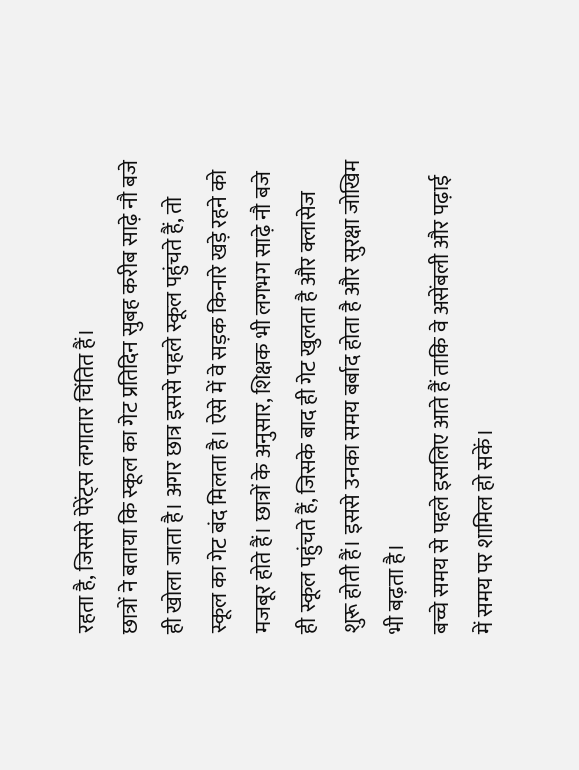रहता है, जिससे पेरेंट्स लगातार चिंतित हैं।
छात्रों ने बताया कि स्कूल का गेट प्रतिदिन सुबह करीब साढ़े नौ बजे ही खोला जाता है। अगर छात्र इससे पहले स्कूल पहुंचते हैं, तो स्कूल का गेट बंद मिलता है। ऐसे में वे सड़क किनारे खड़े रहने को मजबूर होते हैं। छात्रों के अनुसार, शिक्षक भी लगभग साढ़े नौ बजे ही स्कूल पहुंचते हैं, जिसके बाद ही गेट खुलता है और क्लासेज शुरू होती हैं। इससे उनका समय बर्बाद होता है और सुरक्षा जोखिम भी बढ़ता है।
बच्चे समय से पहले इसलिए आते हैं ताकि वे असेंबली और पढ़ाई में समय पर शामिल हो सकें।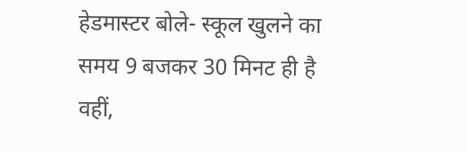हेडमास्टर बोले- स्कूल खुलने का समय 9 बजकर 30 मिनट ही है
वहीं,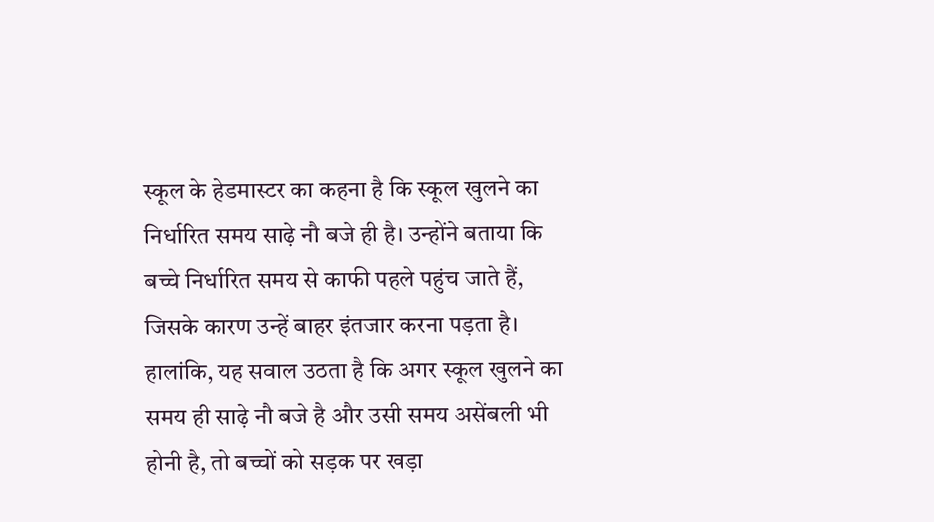स्कूल के हेडमास्टर का कहना है कि स्कूल खुलने का निर्धारित समय साढ़े नौ बजे ही है। उन्होंने बताया कि बच्चे निर्धारित समय से काफी पहले पहुंच जाते हैं, जिसके कारण उन्हें बाहर इंतजार करना पड़ता है। हालांकि, यह सवाल उठता है कि अगर स्कूल खुलने का समय ही साढ़े नौ बजे है और उसी समय असेंबली भी होनी है, तो बच्चों को सड़क पर खड़ा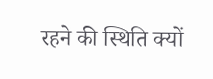रहने की स्थिति क्यों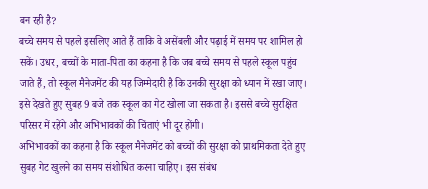बन रही है?
बच्चे समय से पहले इसलिए आते हैं ताकि वे असेंबली और पढ़ाई में समय पर शामिल हो सकें। उधर, बच्चों के माता-पिता का कहना है कि जब बच्चे समय से पहले स्कूल पहुंच जाते हैं, तो स्कूल मैनेजमेंट की यह जिम्मेदारी है कि उनकी सुरक्षा को ध्यान में रखा जाए। इसे देखते हुए सुबह 9 बजे तक स्कूल का गेट खोला जा सकता है। इससे बच्चे सुरक्षित परिसर में रहेंगे और अभिभावकों की चिंताएं भी दूर होंगी।
अभिभावकों का कहना है कि स्कूल मैनेजमेंट को बच्चों की सुरक्षा को प्राथमिकता देते हुए सुबह गेट खुलने का समय संशोधित करना चाहिए। इस संबंध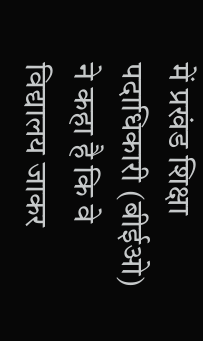में प्रखंड शिक्षा पदाधिकारी (बीईओ) ने कहा है कि वे विद्यालय जाकर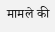मामले की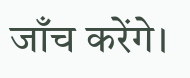जाँच करेंगे।